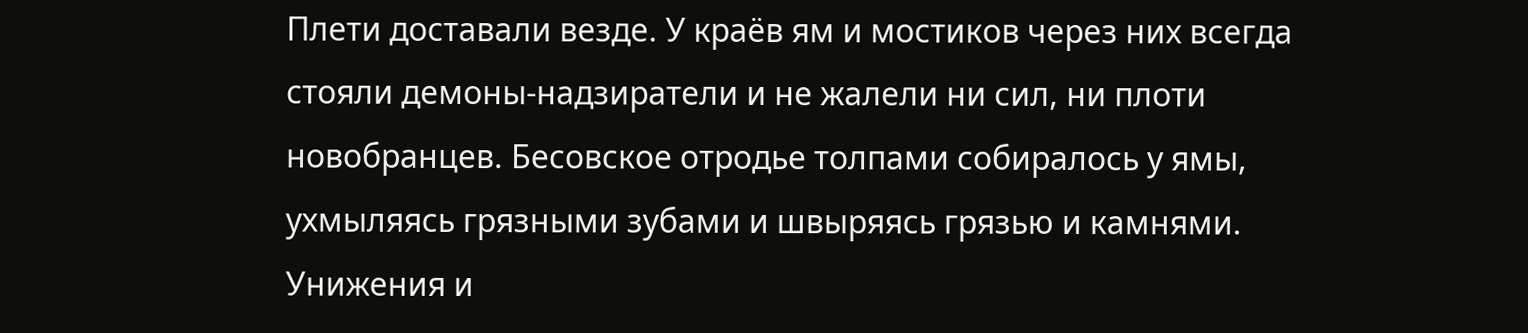Плети доставали везде. У краёв ям и мостиков через них всегда стояли демоны-надзиратели и не жалели ни сил, ни плоти новобранцев. Бесовское отродье толпами собиралось у ямы, ухмыляясь грязными зубами и швыряясь грязью и камнями. Унижения и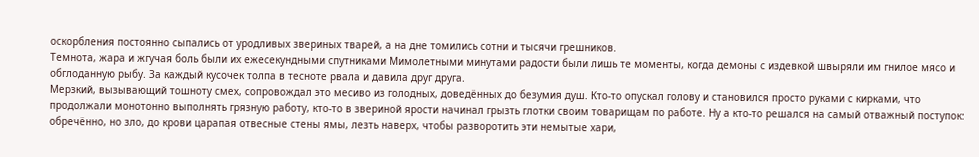оскорбления постоянно сыпались от уродливых звериных тварей, а на дне томились сотни и тысячи грешников.
Темнота, жара и жгучая боль были их ежесекундными спутниками Мимолетными минутами радости были лишь те моменты, когда демоны с издевкой швыряли им гнилое мясо и обглоданную рыбу. За каждый кусочек толпа в тесноте рвала и давила друг друга.
Мерзкий, вызывающий тошноту смех, сопровождал это месиво из голодных, доведённых до безумия душ. Кто-то опускал голову и становился просто руками с кирками, что продолжали монотонно выполнять грязную работу, кто-то в звериной ярости начинал грызть глотки своим товарищам по работе. Ну а кто-то решался на самый отважный поступок: обречённо, но зло, до крови царапая отвесные стены ямы, лезть наверх, чтобы разворотить эти немытые хари,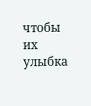чтобы их улыбка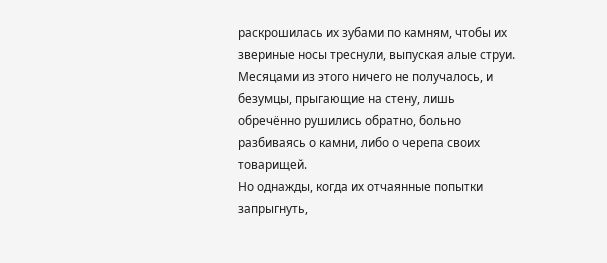раскрошилась их зубами по камням, чтобы их звериные носы треснули, выпуская алые струи.
Месяцами из этого ничего не получалось, и безумцы, прыгающие на стену, лишь обречённо рушились обратно, больно разбиваясь о камни, либо о черепа своих товарищей.
Но однажды, когда их отчаянные попытки запрыгнуть,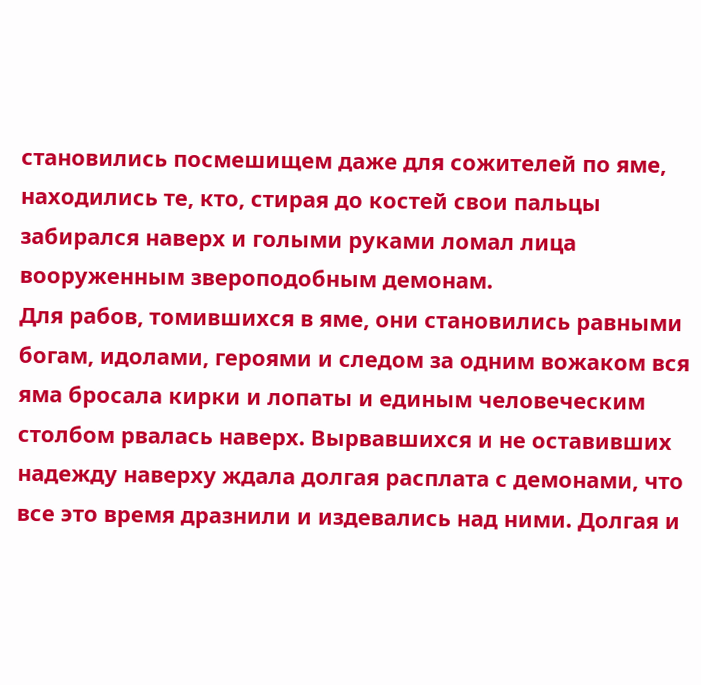становились посмешищем даже для сожителей по яме, находились те, кто, стирая до костей свои пальцы забирался наверх и голыми руками ломал лица вооруженным звероподобным демонам.
Для рабов, томившихся в яме, они становились равными богам, идолами, героями и следом за одним вожаком вся яма бросала кирки и лопаты и единым человеческим столбом рвалась наверх. Вырвавшихся и не оставивших надежду наверху ждала долгая расплата с демонами, что все это время дразнили и издевались над ними. Долгая и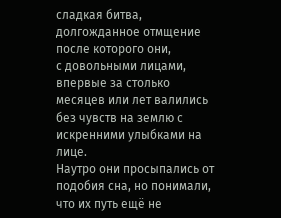сладкая битва, долгожданное отмщение после которого они,
с довольными лицами, впервые за столько месяцев или лет валились без чувств на землю с искренними улыбками на лице.
Наутро они просыпались от подобия сна, но понимали, что их путь ещё не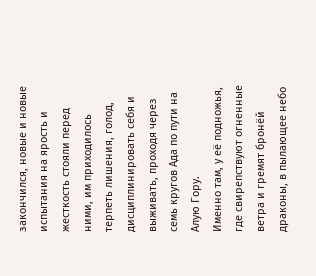закончился, новые и новые испытания на ярость и жесткость стояли перед ними, им приходилось терпеть лишения, голод, дисциплинировать себя и выживать, проходя через семь кругов Ада по пути на Алую Гору.
Именно там, у её подножья, где свирепствуют огненные ветра и гремят бронёй драконы, в пылающее небо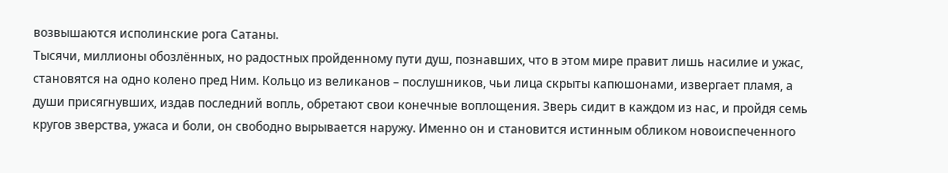возвышаются исполинские рога Сатаны.
Тысячи, миллионы обозлённых, но радостных пройденному пути душ, познавших, что в этом мире правит лишь насилие и ужас, становятся на одно колено пред Ним. Кольцо из великанов – послушников, чьи лица скрыты капюшонами, извергает пламя, а души присягнувших, издав последний вопль, обретают свои конечные воплощения. Зверь сидит в каждом из нас, и пройдя семь кругов зверства, ужаса и боли, он свободно вырывается наружу. Именно он и становится истинным обликом новоиспеченного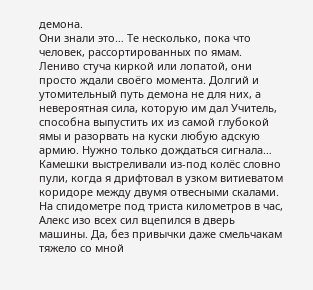демона.
Они знали это… Те несколько, пока что человек, рассортированных по ямам. Лениво стуча киркой или лопатой, они просто ждали своёго момента. Долгий и утомительный путь демона не для них, а невероятная сила, которую им дал Учитель, способна выпустить их из самой глубокой ямы и разорвать на куски любую адскую армию. Нужно только дождаться сигнала…
Камешки выстреливали из-под колёс словно пули, когда я дрифтовал в узком витиеватом коридоре между двумя отвесными скалами. На спидометре под триста километров в час, Алекс изо всех сил вцепился в дверь машины. Да, без привычки даже смельчакам тяжело со мной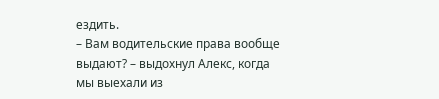ездить.
– Вам водительские права вообще выдают? – выдохнул Алекс, когда мы выехали из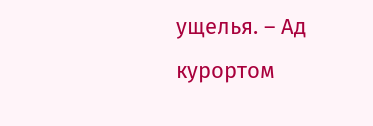ущелья. – Ад курортом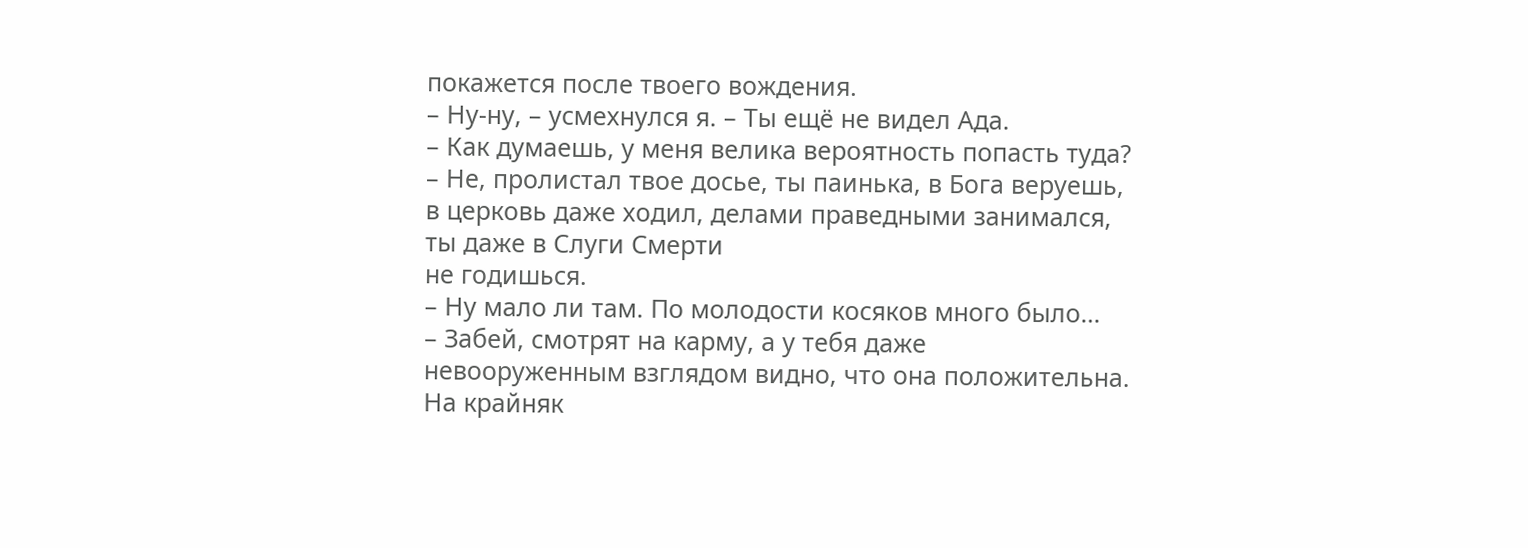покажется после твоего вождения.
– Ну-ну, – усмехнулся я. – Ты ещё не видел Ада.
– Как думаешь, у меня велика вероятность попасть туда?
– Не, пролистал твое досье, ты паинька, в Бога веруешь, в церковь даже ходил, делами праведными занимался, ты даже в Слуги Смерти
не годишься.
– Ну мало ли там. По молодости косяков много было…
– Забей, смотрят на карму, а у тебя даже невооруженным взглядом видно, что она положительна. На крайняк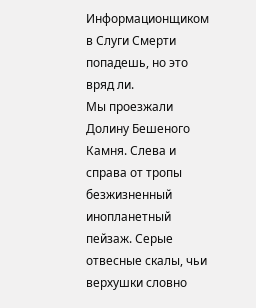Информационщиком в Слуги Смерти попадешь, но это вряд ли.
Мы проезжали Долину Бешеного Камня. Слева и справа от тропы безжизненный инопланетный пейзаж. Серые отвесные скалы, чьи верхушки словно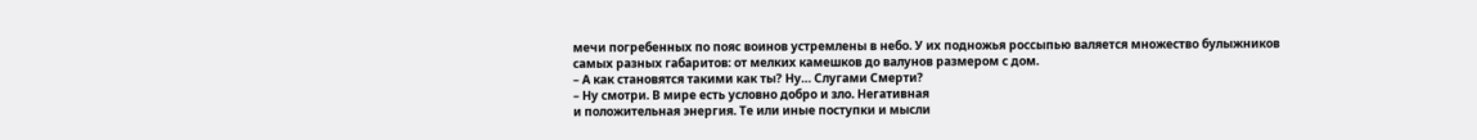мечи погребенных по пояс воинов устремлены в небо. У их подножья россыпью валяется множество булыжников самых разных габаритов: от мелких камешков до валунов размером с дом.
– А как становятся такими как ты? Ну… Слугами Смерти?
– Ну смотри. В мире есть условно добро и зло. Негативная
и положительная энергия. Те или иные поступки и мысли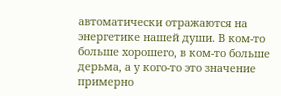автоматически отражаются на энергетике нашей души. В ком-то больше хорошего, в ком-то больше дерьма, а у кого-то это значение примерно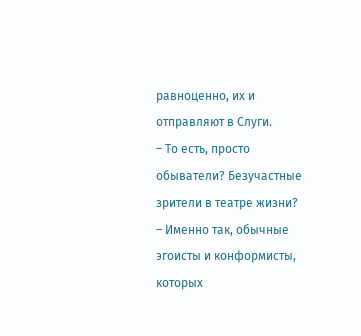равноценно, их и отправляют в Слуги.
– То есть, просто обыватели? Безучастные зрители в театре жизни?
– Именно так, обычные эгоисты и конформисты, которых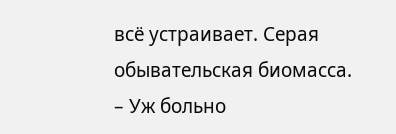всё устраивает. Серая обывательская биомасса.
– Уж больно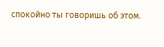спокойно ты говоришь об этом.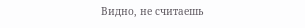Видно, не считаешь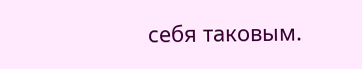себя таковым.